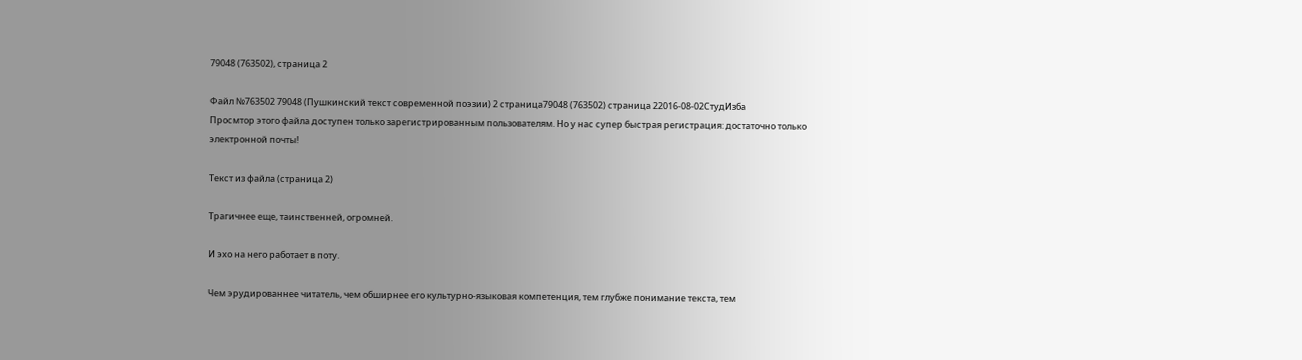79048 (763502), страница 2

Файл №763502 79048 (Пушкинский текст современной поэзии) 2 страница79048 (763502) страница 22016-08-02СтудИзба
Просмтор этого файла доступен только зарегистрированным пользователям. Но у нас супер быстрая регистрация: достаточно только электронной почты!

Текст из файла (страница 2)

Трагичнее еще, таинственней, огромней.

И эхо на него работает в поту.

Чем эрудированнее читатель, чем обширнее его культурно-языковая компетенция, тем глубже понимание текста, тем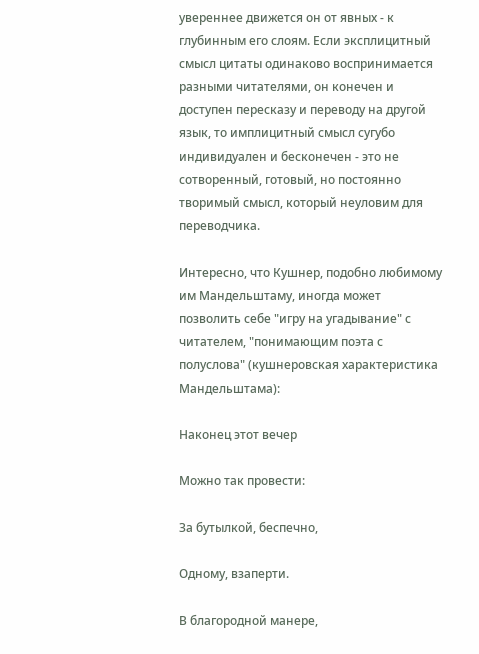увереннее движется он от явных - к глубинным его слоям. Если эксплицитный смысл цитаты одинаково воспринимается разными читателями, он конечен и доступен пересказу и переводу на другой язык, то имплицитный смысл сугубо индивидуален и бесконечен - это не сотворенный, готовый, но постоянно творимый смысл, который неуловим для переводчика.

Интересно, что Кушнер, подобно любимому им Мандельштаму, иногда может позволить себе "игру на угадывание" с читателем, "понимающим поэта с полуслова" (кушнеровская характеристика Мандельштама):

Наконец этот вечер

Можно так провести:

За бутылкой, беспечно,

Одному, взаперти.

В благородной манере,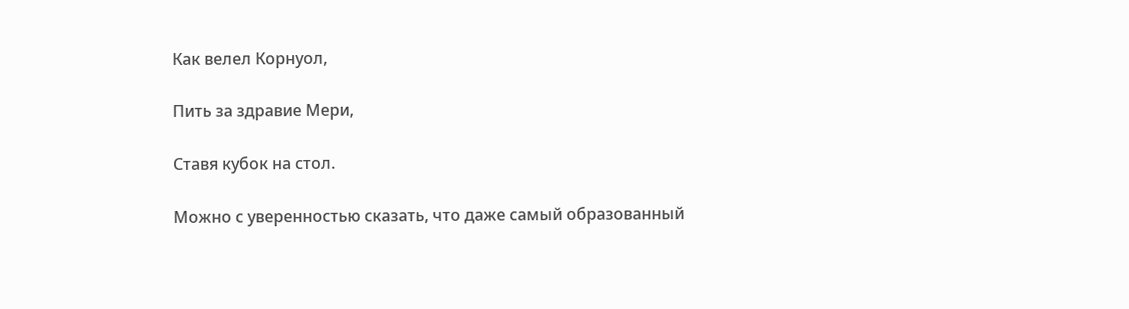Как велел Корнуол,

Пить за здравие Мери,

Ставя кубок на стол.

Можно с уверенностью сказать, что даже самый образованный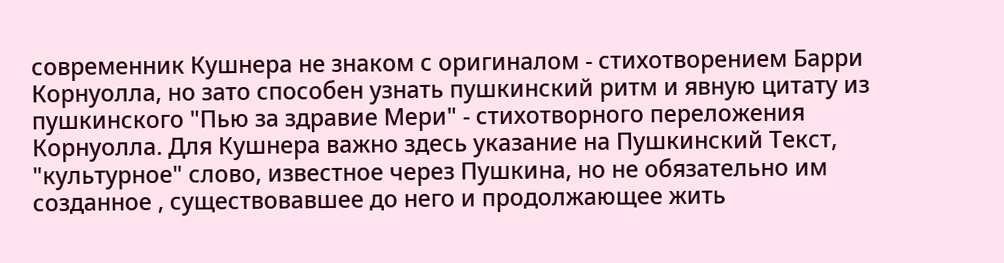современник Кушнера не знаком с оригиналом - стихотворением Барри Корнуолла, но зато способен узнать пушкинский ритм и явную цитату из пушкинского "Пью за здравие Мери" - стихотворного переложения Корнуолла. Для Кушнера важно здесь указание на Пушкинский Текст, "культурное" слово, известное через Пушкина, но не обязательно им созданное , существовавшее до него и продолжающее жить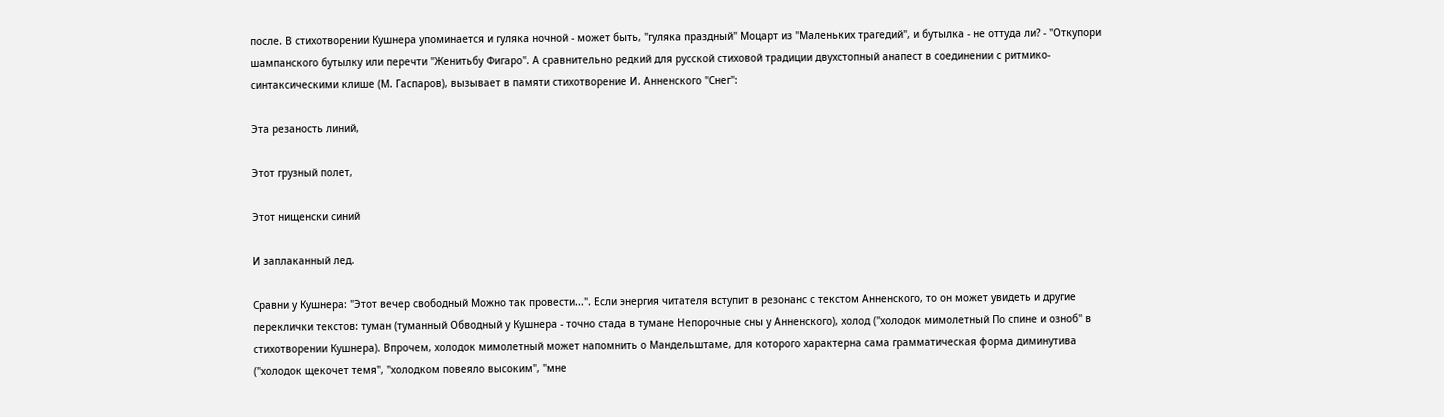после. В стихотворении Кушнера упоминается и гуляка ночной - может быть, "гуляка праздный" Моцарт из "Маленьких трагедий", и бутылка - не оттуда ли? - "Откупори шампанского бутылку или перечти "Женитьбу Фигаро". А сравнительно редкий для русской стиховой традиции двухстопный анапест в соединении с ритмико-синтаксическими клише (М. Гаспаров), вызывает в памяти стихотворение И. Анненского "Снег":

Эта резаность линий,

Этот грузный полет,

Этот нищенски синий

И заплаканный лед.

Сравни у Кушнера: "Этот вечер свободный Можно так провести...". Если энергия читателя вступит в резонанс с текстом Анненского, то он может увидеть и другие переклички текстов: туман (туманный Обводный у Кушнера - точно стада в тумане Непорочные сны у Анненского), холод ("холодок мимолетный По спине и озноб" в стихотворении Кушнера). Впрочем, холодок мимолетный может напомнить о Мандельштаме, для которого характерна сама грамматическая форма диминутива ("холодок щекочет темя", "холодком повеяло высоким", "мне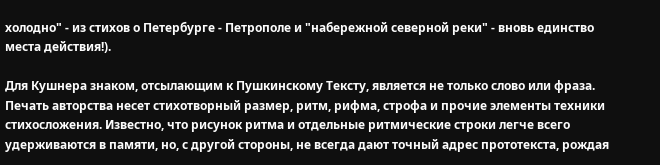холодно" - из стихов о Петербурге - Петрополе и "набережной северной реки" - вновь единство места действия!).

Для Кушнера знаком, отсылающим к Пушкинскому Тексту, является не только слово или фраза. Печать авторства несет стихотворный размер, ритм, рифма, строфа и прочие элементы техники стихосложения. Известно, что рисунок ритма и отдельные ритмические строки легче всего удерживаются в памяти, но, с другой стороны, не всегда дают точный адрес прототекста, рождая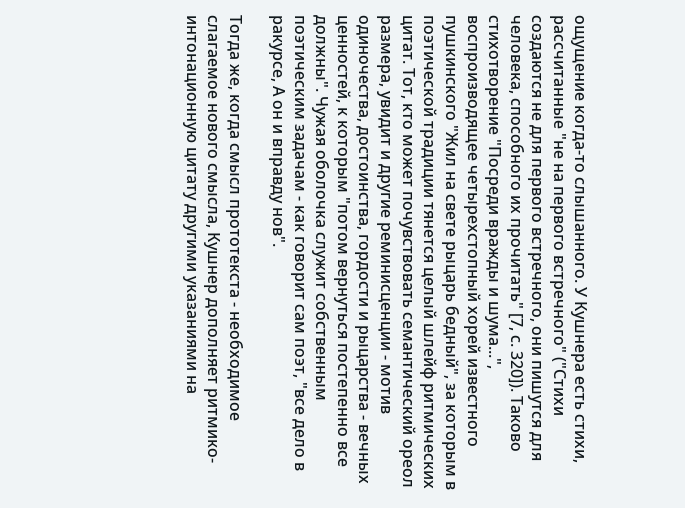ощущение когда-то слышанного. У Кушнера есть стихи, рассчитанные "не на первого встречного" ("Стихи создаются не для первого встречного, они пишутся для человека, способного их прочитать" [7, с. 320]). Таково стихотворение "Посреди вражды и шума...", воспроизводящее четырехстопный хорей известного пушкинского "Жил на свете рыцарь бедный", за которым в поэтической традиции тянется целый шлейф ритмических цитат. Тот, кто может почувствовать семантический ореол размера, увидит и другие реминисценции - мотив одиночества, достоинства, гордости и рыцарства - вечных ценностей, к которым "потом вернуться постепенно все должны". Чужая оболочка служит собственным поэтическим задачам - как говорит сам поэт, "все дело в ракурсе, А он и вправду нов".

Тогда же, когда смысл прототекста - необходимое слагаемое нового смысла, Кушнер дополняет ритмико-интонационную цитату другими указаниями на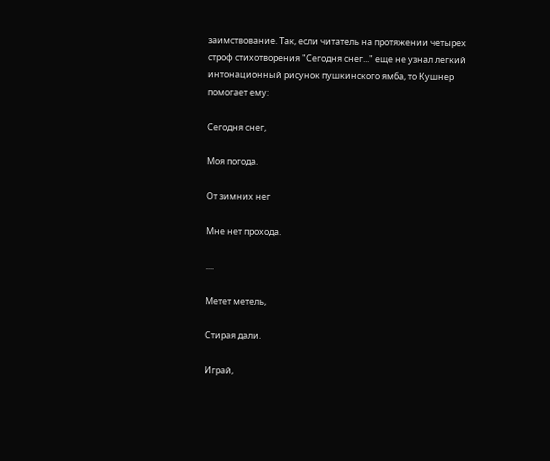заимствование. Так, если читатель на протяжении четырех строф стихотворения "Сегодня снег..." еще не узнал легкий интонационный рисунок пушкинского ямба, то Кушнер помогает ему:

Сегодня снег,

Моя погода.

От зимних нег

Мне нет прохода.

....

Метет метель,

Стирая дали.

Играй,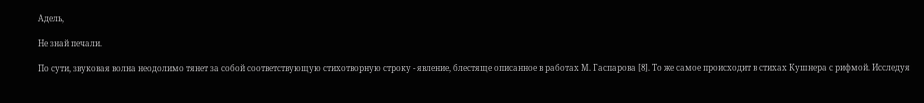Адель,

Не знай печали.

По сути, звуковая волна неодолимо тянет за собой соответствующую стихотворную строку - явление, блестяще описанное в работах М. Гаспарова [8]. То же самое происходит в стихах Кушнера с рифмой. Исследуя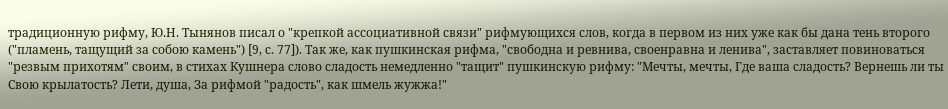традиционную рифму, Ю.Н. Тынянов писал о "крепкой ассоциативной связи" рифмующихся слов, когда в первом из них уже как бы дана тень второго ("пламень, тащущий за собою камень") [9, с. 77]). Так же, как пушкинская рифма, "свободна и ревнива, своенравна и ленива", заставляет повиноваться "резвым прихотям" своим, в стихах Кушнера слово сладость немедленно "тащит" пушкинскую рифму: "Мечты, мечты, Где ваша сладость? Вернешь ли ты Свою крылатость? Лети, душа, За рифмой "радость", как шмель жужжа!"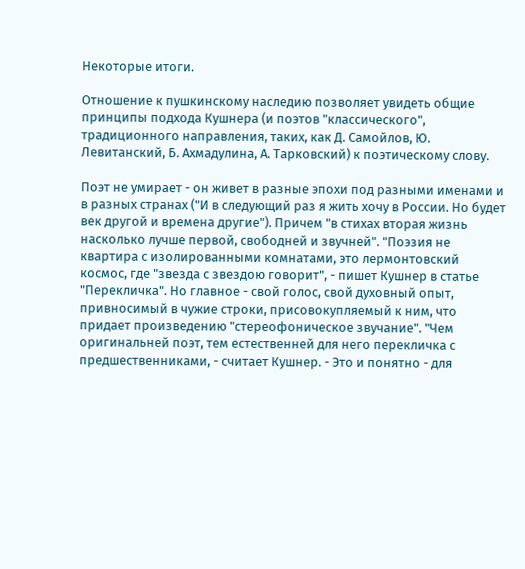Некоторые итоги.

Отношение к пушкинскому наследию позволяет увидеть общие принципы подхода Кушнера (и поэтов "классического", традиционного направления, таких, как Д. Самойлов, Ю. Левитанский, Б. Ахмадулина, А. Тарковский) к поэтическому слову.

Поэт не умирает - он живет в разные эпохи под разными именами и в разных странах ("И в следующий раз я жить хочу в России. Но будет век другой и времена другие"). Причем "в стихах вторая жизнь насколько лучше первой, свободней и звучней". "Поэзия не квартира с изолированными комнатами, это лермонтовский космос, где "звезда с звездою говорит", - пишет Кушнер в статье "Перекличка". Но главное - свой голос, свой духовный опыт, привносимый в чужие строки, присовокупляемый к ним, что придает произведению "стереофоническое звучание". "Чем оригинальней поэт, тем естественней для него перекличка с предшественниками, - считает Кушнер. - Это и понятно - для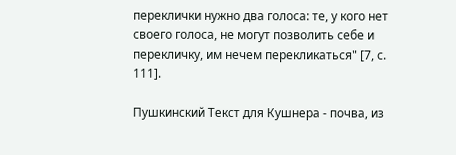переклички нужно два голоса: те, у кого нет своего голоса, не могут позволить себе и перекличку, им нечем перекликаться" [7, с. 111].

Пушкинский Текст для Кушнера - почва, из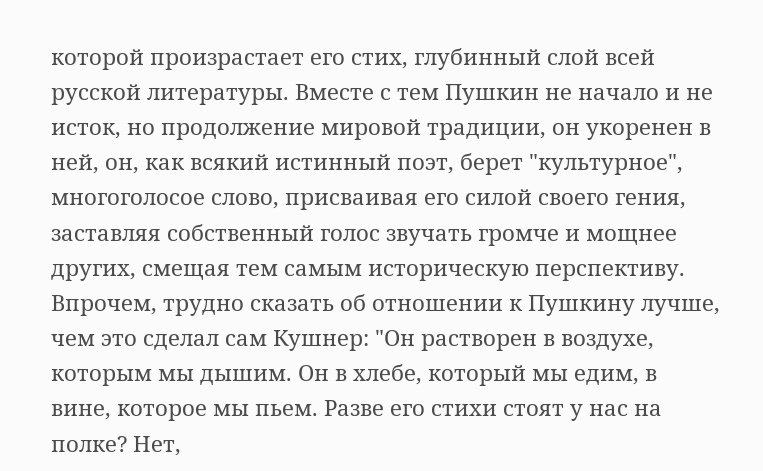которой произрастает его стих, глубинный слой всей русской литературы. Вместе с тем Пушкин не начало и не исток, но продолжение мировой традиции, он укоренен в ней, он, как всякий истинный поэт, берет "культурное", многоголосое слово, присваивая его силой своего гения, заставляя собственный голос звучать громче и мощнее других, смещая тем самым историческую перспективу. Впрочем, трудно сказать об отношении к Пушкину лучше, чем это сделал сам Кушнер: "Он растворен в воздухе, которым мы дышим. Он в хлебе, который мы едим, в вине, которое мы пьем. Разве его стихи стоят у нас на полке? Нет,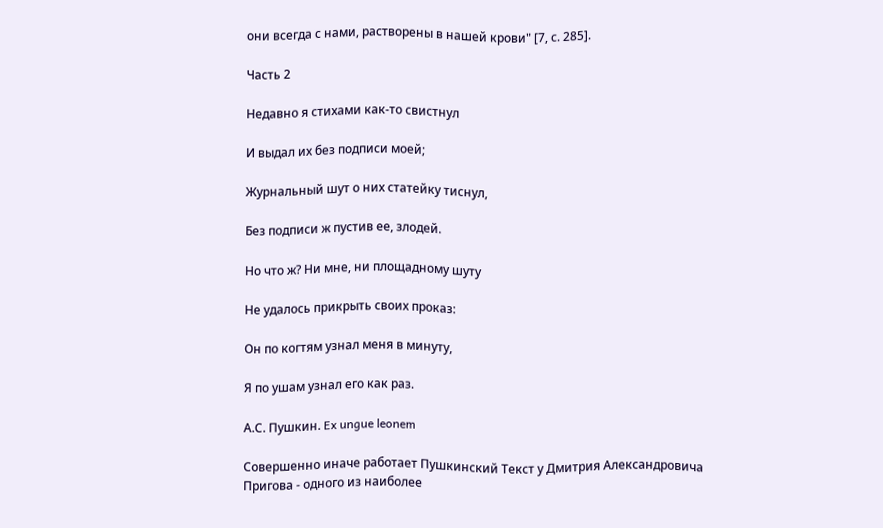они всегда с нами, растворены в нашей крови" [7, с. 285].

Часть 2

Недавно я стихами как-то свистнул

И выдал их без подписи моей;

Журнальный шут о них статейку тиснул,

Без подписи ж пустив ее, злодей.

Но что ж? Ни мне, ни площадному шуту

Не удалось прикрыть своих проказ:

Он по когтям узнал меня в минуту,

Я по ушам узнал его как раз.

А.С. Пушкин. Ex ungue leonem

Совершенно иначе работает Пушкинский Текст у Дмитрия Александровича Пригова - одного из наиболее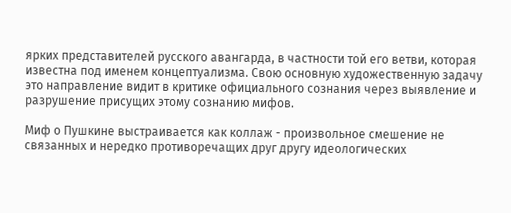ярких представителей русского авангарда, в частности той его ветви, которая известна под именем концептуализма. Свою основную художественную задачу это направление видит в критике официального сознания через выявление и разрушение присущих этому сознанию мифов.

Миф о Пушкине выстраивается как коллаж - произвольное смешение не связанных и нередко противоречащих друг другу идеологических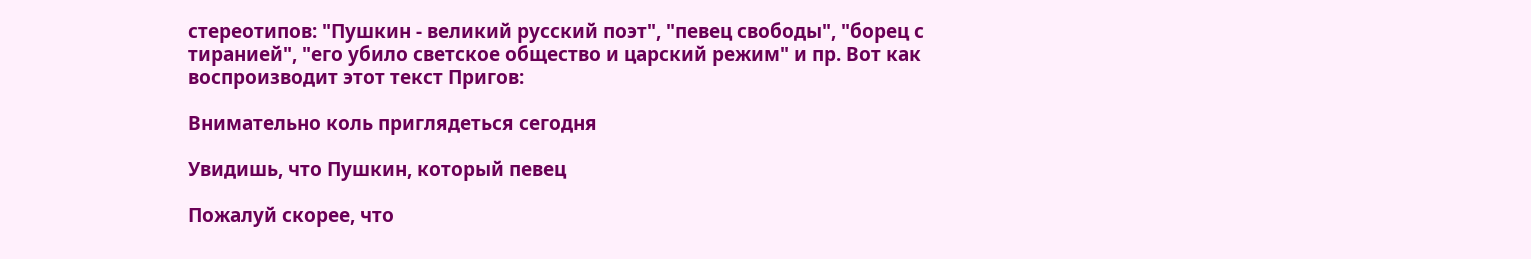стереотипов: "Пушкин - великий русский поэт", "певец свободы", "борец с тиранией", "его убило светское общество и царский режим" и пр. Вот как воспроизводит этот текст Пригов:

Внимательно коль приглядеться сегодня

Увидишь, что Пушкин, который певец

Пожалуй скорее, что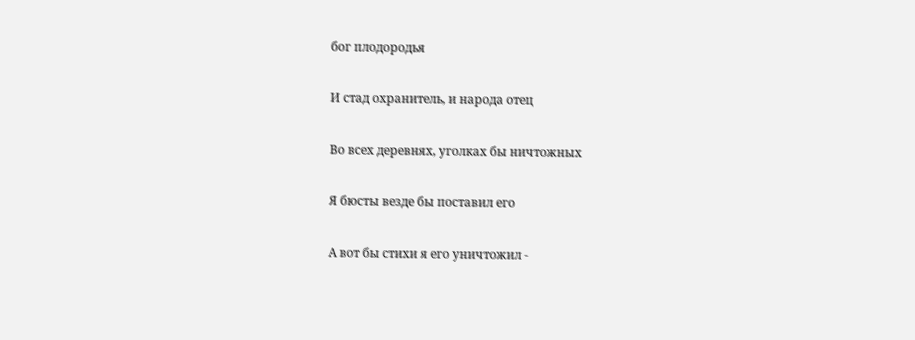бог плодородья

И стад охранитель, и народа отец

Во всех деревнях, уголках бы ничтожных

Я бюсты везде бы поставил его

А вот бы стихи я его уничтожил -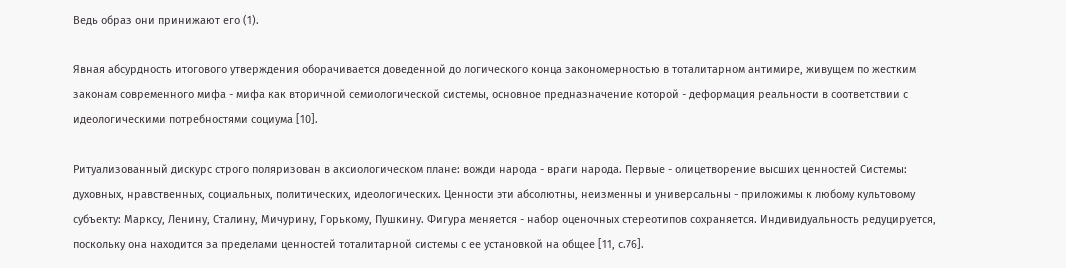Ведь образ они принижают его (1).

Явная абсурдность итогового утверждения оборачивается доведенной до логического конца закономерностью в тоталитарном антимире, живущем по жестким законам современного мифа - мифа как вторичной семиологической системы, основное предназначение которой - деформация реальности в соответствии с идеологическими потребностями социума [10].

Ритуализованный дискурс строго поляризован в аксиологическом плане: вожди народа - враги народа. Первые - олицетворение высших ценностей Системы: духовных, нравственных, социальных, политических, идеологических. Ценности эти абсолютны, неизменны и универсальны - приложимы к любому культовому субъекту: Марксу, Ленину, Сталину, Мичурину, Горькому, Пушкину. Фигура меняется - набор оценочных стереотипов сохраняется. Индивидуальность редуцируется, поскольку она находится за пределами ценностей тоталитарной системы с ее установкой на общее [11, с.76].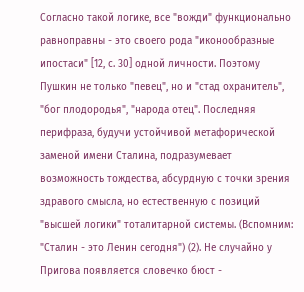Согласно такой логике, все "вожди" функционально равноправны - это своего рода "иконообразные ипостаси" [12, с. 30] одной личности. Поэтому Пушкин не только "певец", но и "стад охранитель", "бог плодородья", "народа отец". Последняя перифраза, будучи устойчивой метафорической заменой имени Сталина, подразумевает возможность тождества, абсурдную с точки зрения здравого смысла, но естественную с позиций "высшей логики" тоталитарной системы. (Вспомним: "Сталин - это Ленин сегодня") (2). Не случайно у Пригова появляется словечко бюст -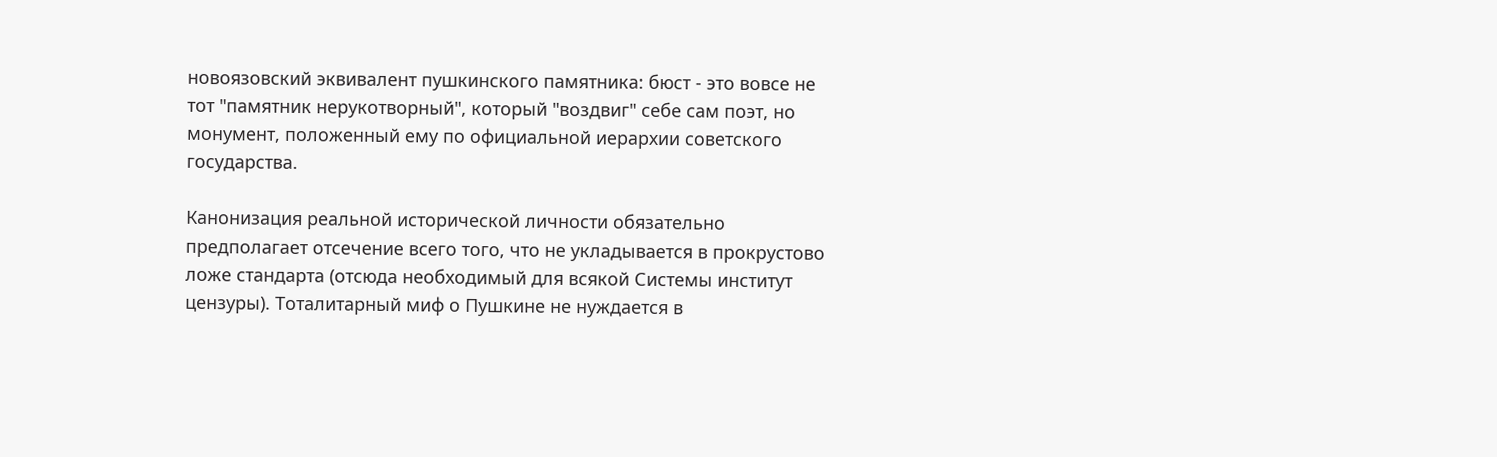новоязовский эквивалент пушкинского памятника: бюст - это вовсе не тот "памятник нерукотворный", который "воздвиг" себе сам поэт, но монумент, положенный ему по официальной иерархии советского государства.

Канонизация реальной исторической личности обязательно предполагает отсечение всего того, что не укладывается в прокрустово ложе стандарта (отсюда необходимый для всякой Системы институт цензуры). Тоталитарный миф о Пушкине не нуждается в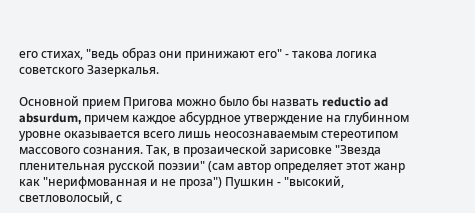его стихах, "ведь образ они принижают его" - такова логика советского Зазеркалья.

Основной прием Пригова можно было бы назвать reductio ad absurdum, причем каждое абсурдное утверждение на глубинном уровне оказывается всего лишь неосознаваемым стереотипом массового сознания. Так, в прозаической зарисовке "Звезда пленительная русской поэзии" (сам автор определяет этот жанр как "нерифмованная и не проза") Пушкин - "высокий, светловолосый, с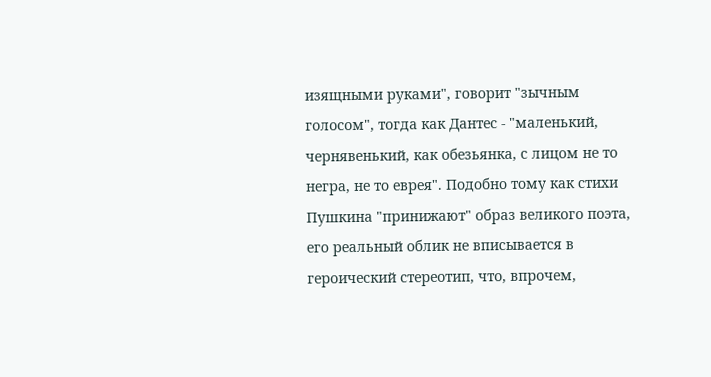изящными руками", говорит "зычным голосом", тогда как Дантес - "маленький, чернявенький, как обезьянка, с лицом не то негра, не то еврея". Подобно тому как стихи Пушкина "принижают" образ великого поэта, его реальный облик не вписывается в героический стереотип, что, впрочем,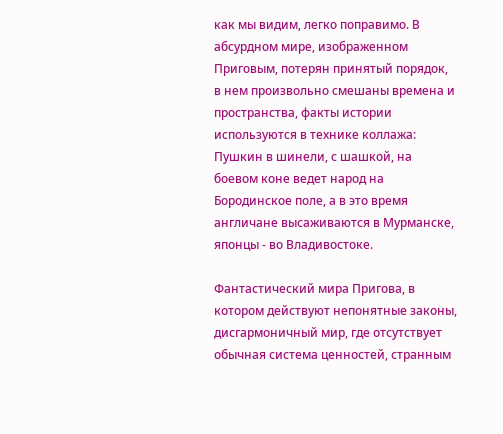как мы видим, легко поправимо. В абсурдном мире, изображенном Приговым, потерян принятый порядок, в нем произвольно смешаны времена и пространства, факты истории используются в технике коллажа: Пушкин в шинели, с шашкой, на боевом коне ведет народ на Бородинское поле, а в это время англичане высаживаются в Мурманске, японцы - во Владивостоке.

Фантастический мира Пригова, в котором действуют непонятные законы, дисгармоничный мир, где отсутствует обычная система ценностей, странным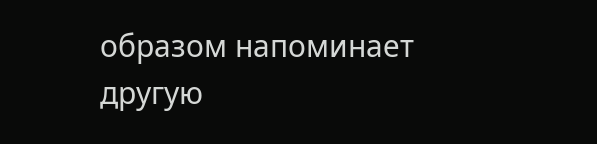образом напоминает другую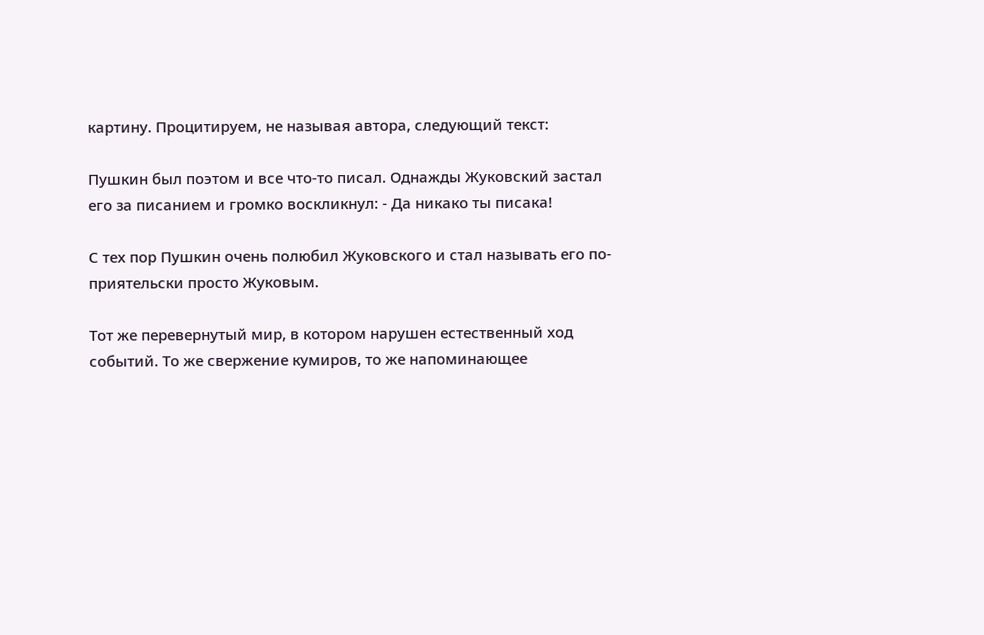картину. Процитируем, не называя автора, следующий текст:

Пушкин был поэтом и все что-то писал. Однажды Жуковский застал его за писанием и громко воскликнул: - Да никако ты писака!

С тех пор Пушкин очень полюбил Жуковского и стал называть его по-приятельски просто Жуковым.

Тот же перевернутый мир, в котором нарушен естественный ход событий. То же свержение кумиров, то же напоминающее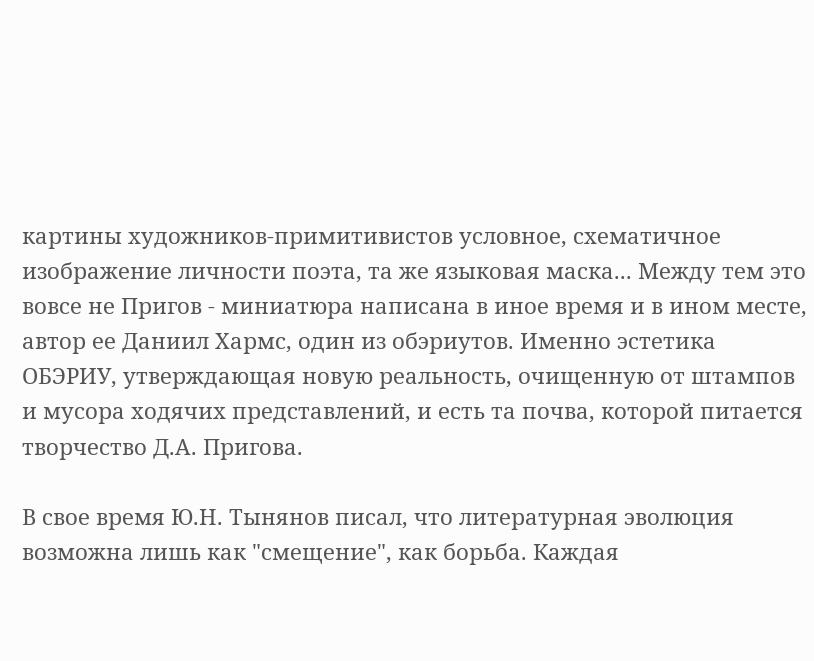картины художников-примитивистов условное, схематичное изображение личности поэта, та же языковая маска... Между тем это вовсе не Пригов - миниатюра написана в иное время и в ином месте, автор ее Даниил Хармс, один из обэриутов. Именно эстетика ОБЭРИУ, утверждающая новую реальность, очищенную от штампов и мусора ходячих представлений, и есть та почва, которой питается творчество Д.А. Пригова.

В свое время Ю.Н. Тынянов писал, что литературная эволюция возможна лишь как "смещение", как борьба. Каждая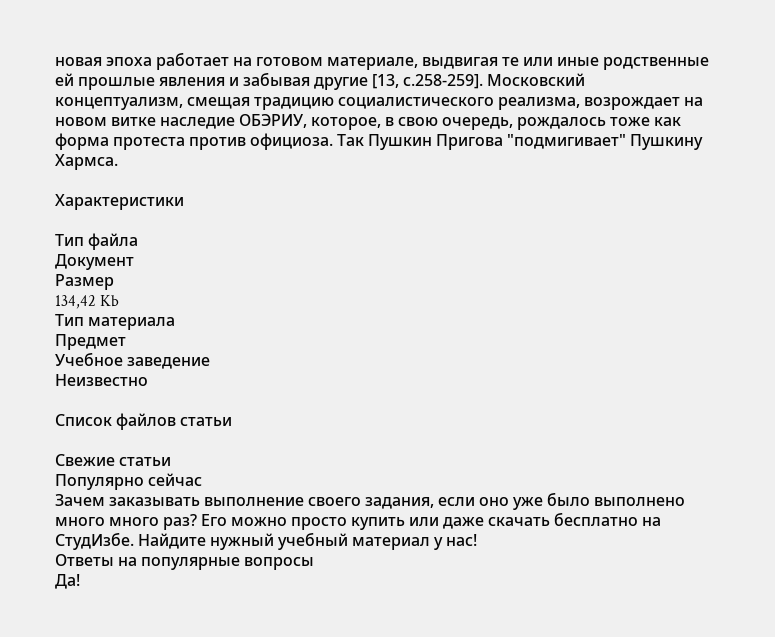новая эпоха работает на готовом материале, выдвигая те или иные родственные ей прошлые явления и забывая другие [13, с.258-259]. Московский концептуализм, смещая традицию социалистического реализма, возрождает на новом витке наследие ОБЭРИУ, которое, в свою очередь, рождалось тоже как форма протеста против официоза. Так Пушкин Пригова "подмигивает" Пушкину Хармса.

Характеристики

Тип файла
Документ
Размер
134,42 Kb
Тип материала
Предмет
Учебное заведение
Неизвестно

Список файлов статьи

Свежие статьи
Популярно сейчас
Зачем заказывать выполнение своего задания, если оно уже было выполнено много много раз? Его можно просто купить или даже скачать бесплатно на СтудИзбе. Найдите нужный учебный материал у нас!
Ответы на популярные вопросы
Да!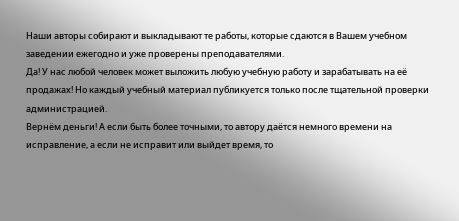Наши авторы собирают и выкладывают те работы, которые сдаются в Вашем учебном заведении ежегодно и уже проверены преподавателями.
Да! У нас любой человек может выложить любую учебную работу и зарабатывать на её продажах! Но каждый учебный материал публикуется только после тщательной проверки администрацией.
Вернём деньги! А если быть более точными, то автору даётся немного времени на исправление, а если не исправит или выйдет время, то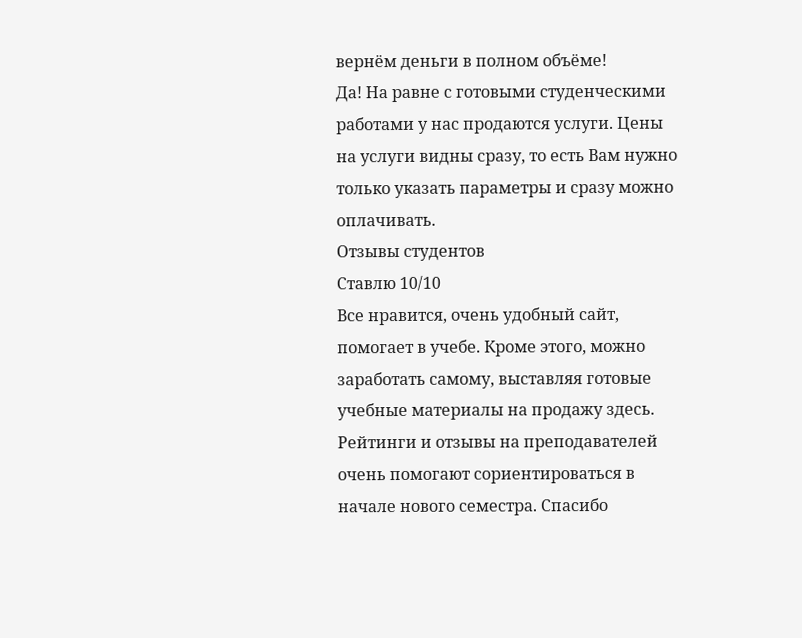вернём деньги в полном объёме!
Да! На равне с готовыми студенческими работами у нас продаются услуги. Цены на услуги видны сразу, то есть Вам нужно только указать параметры и сразу можно оплачивать.
Отзывы студентов
Ставлю 10/10
Все нравится, очень удобный сайт, помогает в учебе. Кроме этого, можно заработать самому, выставляя готовые учебные материалы на продажу здесь. Рейтинги и отзывы на преподавателей очень помогают сориентироваться в начале нового семестра. Спасибо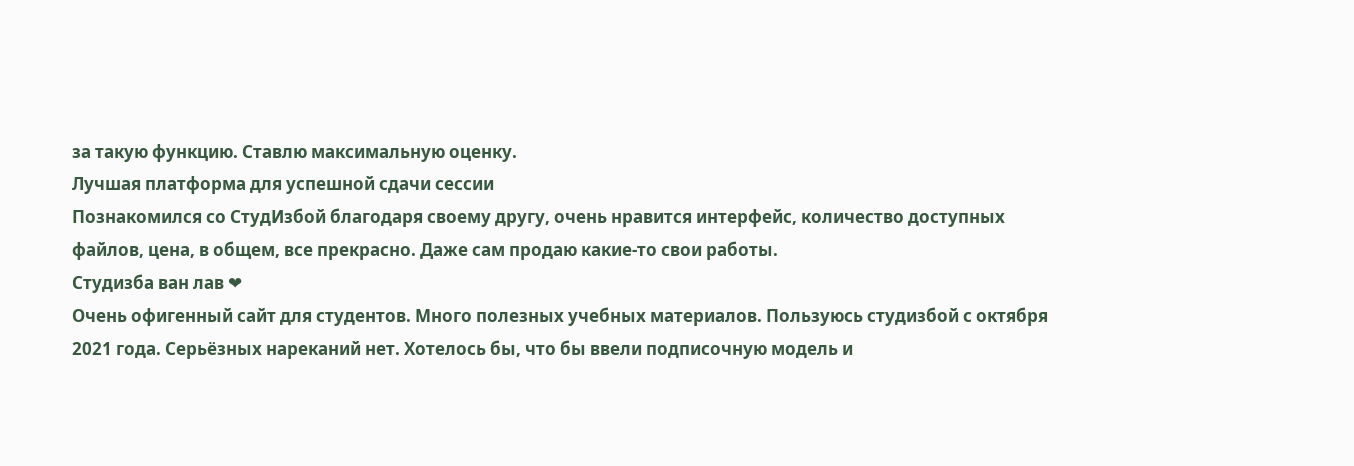за такую функцию. Ставлю максимальную оценку.
Лучшая платформа для успешной сдачи сессии
Познакомился со СтудИзбой благодаря своему другу, очень нравится интерфейс, количество доступных файлов, цена, в общем, все прекрасно. Даже сам продаю какие-то свои работы.
Студизба ван лав ❤
Очень офигенный сайт для студентов. Много полезных учебных материалов. Пользуюсь студизбой с октября 2021 года. Серьёзных нареканий нет. Хотелось бы, что бы ввели подписочную модель и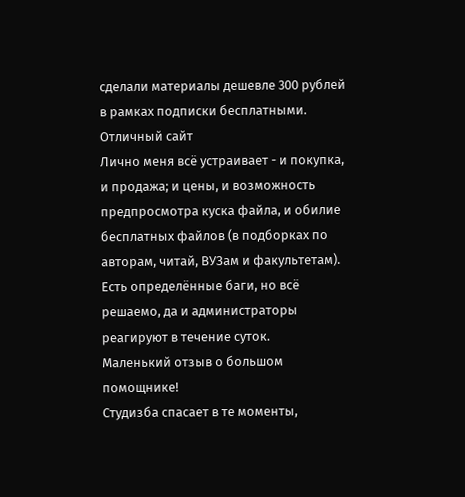сделали материалы дешевле 300 рублей в рамках подписки бесплатными.
Отличный сайт
Лично меня всё устраивает - и покупка, и продажа; и цены, и возможность предпросмотра куска файла, и обилие бесплатных файлов (в подборках по авторам, читай, ВУЗам и факультетам). Есть определённые баги, но всё решаемо, да и администраторы реагируют в течение суток.
Маленький отзыв о большом помощнике!
Студизба спасает в те моменты,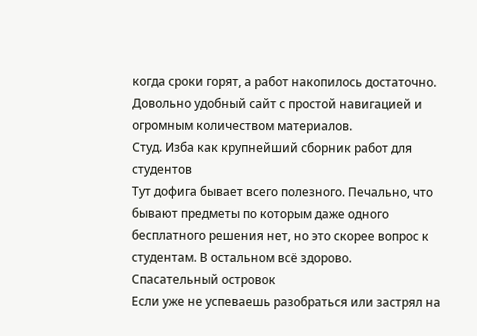когда сроки горят, а работ накопилось достаточно. Довольно удобный сайт с простой навигацией и огромным количеством материалов.
Студ. Изба как крупнейший сборник работ для студентов
Тут дофига бывает всего полезного. Печально, что бывают предметы по которым даже одного бесплатного решения нет, но это скорее вопрос к студентам. В остальном всё здорово.
Спасательный островок
Если уже не успеваешь разобраться или застрял на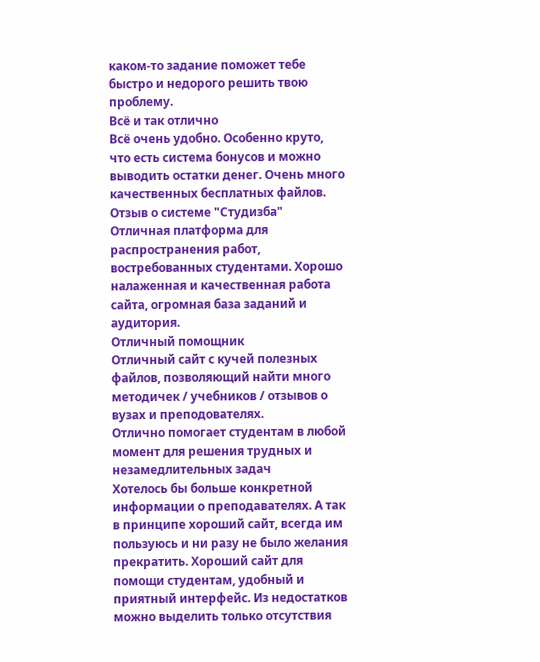каком-то задание поможет тебе быстро и недорого решить твою проблему.
Всё и так отлично
Всё очень удобно. Особенно круто, что есть система бонусов и можно выводить остатки денег. Очень много качественных бесплатных файлов.
Отзыв о системе "Студизба"
Отличная платформа для распространения работ, востребованных студентами. Хорошо налаженная и качественная работа сайта, огромная база заданий и аудитория.
Отличный помощник
Отличный сайт с кучей полезных файлов, позволяющий найти много методичек / учебников / отзывов о вузах и преподователях.
Отлично помогает студентам в любой момент для решения трудных и незамедлительных задач
Хотелось бы больше конкретной информации о преподавателях. А так в принципе хороший сайт, всегда им пользуюсь и ни разу не было желания прекратить. Хороший сайт для помощи студентам, удобный и приятный интерфейс. Из недостатков можно выделить только отсутствия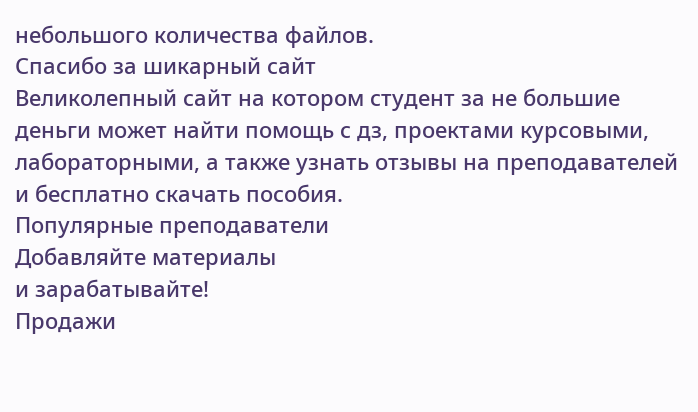небольшого количества файлов.
Спасибо за шикарный сайт
Великолепный сайт на котором студент за не большие деньги может найти помощь с дз, проектами курсовыми, лабораторными, а также узнать отзывы на преподавателей и бесплатно скачать пособия.
Популярные преподаватели
Добавляйте материалы
и зарабатывайте!
Продажи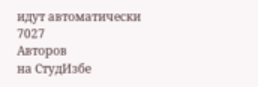идут автоматически
7027
Авторов
на СтудИзбе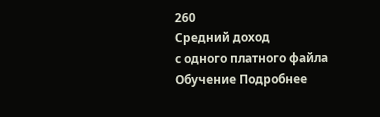260
Средний доход
с одного платного файла
Обучение Подробнее